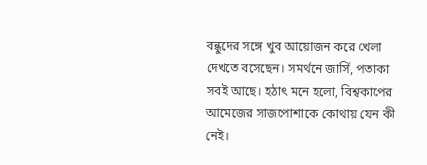বন্ধুদের সঙ্গে খুব আয়োজন করে খেলা দেখতে বসেছেন। সমর্থনে জার্সি, পতাকা সবই আছে। হঠাৎ মনে হলো, বিশ্বকাপের আমেজের সাজপোশাকে কোথায় যেন কী নেই।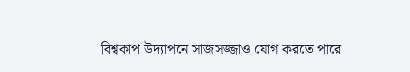বিশ্বকাপ উদ্যাপনে সাজসজ্জাও যোগ করতে পারে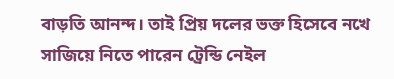বাড়তি আনন্দ। তাই প্রিয় দলের ভক্ত হিসেবে নখে সাজিয়ে নিতে পারেন ট্রেন্ডি নেইল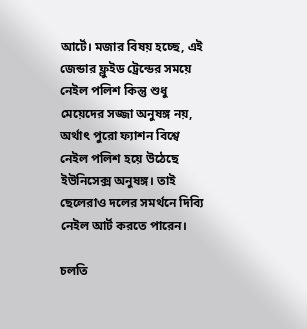আর্টে। মজার বিষয় হচ্ছে, এই জেন্ডার ফ্লুইড ট্রেন্ডের সময়ে নেইল পলিশ কিন্তু শুধু মেয়েদের সজ্জা অনুষঙ্গ নয়, অর্থাৎ পুরো ফ্যাশন বিশ্বে নেইল পলিশ হয়ে উঠেছে ইউনিসেক্স অনুষঙ্গ। তাই ছেলেরাও দলের সমর্থনে দিব্যি নেইল আর্ট করতে পারেন।

চলতি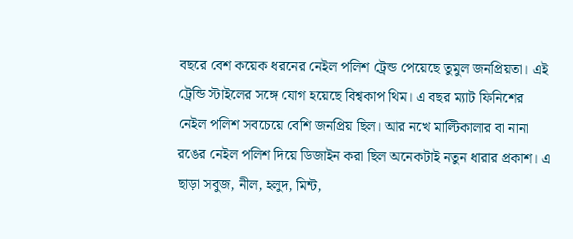বছরে বেশ কয়েক ধরনের নেইল পলিশ ট্রেন্ড পেয়েছে তুমুল জনপ্রিয়তা। এই ট্রেন্ডি স্টাইলের সঙ্গে যোগ হয়েছে বিশ্বকাপ থিম। এ বছর ম্যাট ফিনিশের নেইল পলিশ সবচেয়ে বেশি জনপ্রিয় ছিল। আর নখে মাল্টিকালার বা নানা রঙের নেইল পলিশ দিয়ে ডিজাইন করা ছিল অনেকটাই নতুন ধারার প্রকাশ। এ ছাড়া সবুজ, নীল, হলুদ, মিন্ট,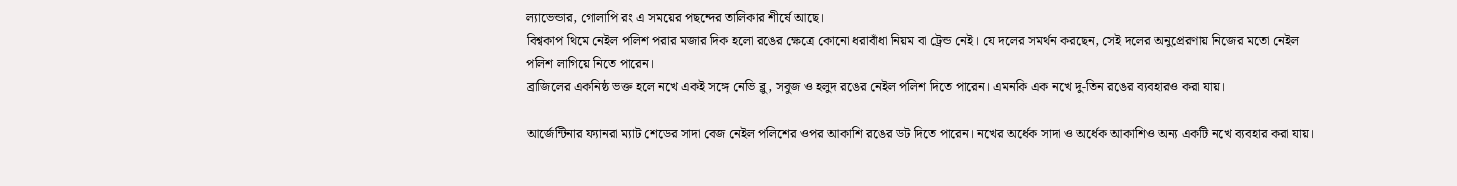ল্যাভেন্ডার, গোলাপি রং এ সময়ের পছন্দের তালিকার শীর্ষে আছে।
বিশ্বকাপ থিমে নেইল পলিশ পরার মজার দিক হলো রঙের ক্ষেত্রে কোনো ধরাবাঁধা নিয়ম বা ট্রেন্ড নেই। যে দলের সমর্থন করছেন, সেই দলের অনুপ্রেরণায় নিজের মতো নেইল পলিশ লাগিয়ে নিতে পারেন।
ব্রাজিলের একনিষ্ঠ ভক্ত হলে নখে একই সঙ্গে নেভি ব্লু, সবুজ ও হলুদ রঙের নেইল পলিশ দিতে পারেন। এমনকি এক নখে দু-তিন রঙের ব্যবহারও করা যায়।

আর্জেন্টিনার ফ্যানরা ম্যাট শেডের সাদা বেজ নেইল পলিশের ওপর আকাশি রঙের ডট দিতে পারেন। নখের অর্ধেক সাদা ও অর্ধেক আকাশিও অন্য একটি নখে ব্যবহার করা যায়।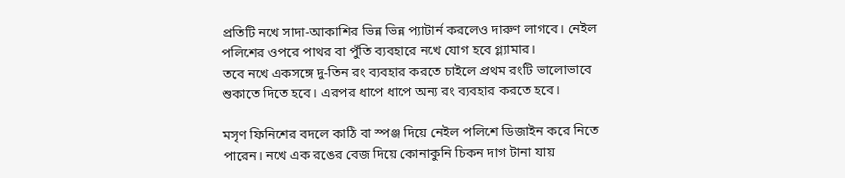প্রতিটি নখে সাদা-আকাশির ভিন্ন ভিন্ন প্যাটার্ন করলেও দারুণ লাগবে। নেইল পলিশের ওপরে পাথর বা পুঁতি ব্যবহারে নখে যোগ হবে গ্ল্যামার।
তবে নখে একসঙ্গে দু-তিন রং ব্যবহার করতে চাইলে প্রথম রংটি ভালোভাবে শুকাতে দিতে হবে। এরপর ধাপে ধাপে অন্য রং ব্যবহার করতে হবে।

মসৃণ ফিনিশের বদলে কাঠি বা স্পঞ্জ দিয়ে নেইল পলিশে ডিজাইন করে নিতে পারেন। নখে এক রঙের বেজ দিয়ে কোনাকুনি চিকন দাগ টানা যায়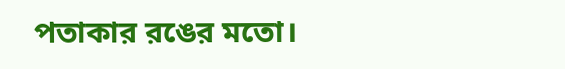পতাকার রঙের মতো।